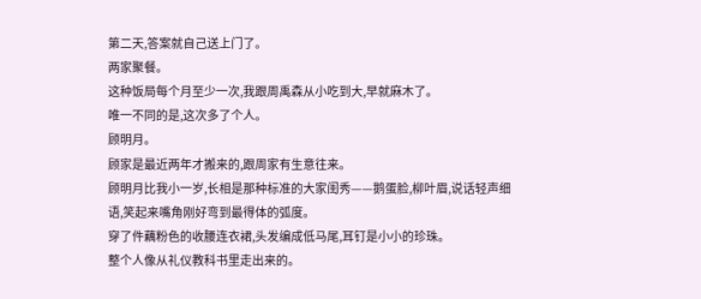第二天,答案就自己送上门了。
两家聚餐。
这种饭局每个月至少一次,我跟周禹森从小吃到大,早就麻木了。
唯一不同的是,这次多了个人。
顾明月。
顾家是最近两年才搬来的,跟周家有生意往来。
顾明月比我小一岁,长相是那种标准的大家闺秀——鹅蛋脸,柳叶眉,说话轻声细语,笑起来嘴角刚好弯到最得体的弧度。
穿了件藕粉色的收腰连衣裙,头发编成低马尾,耳钉是小小的珍珠。
整个人像从礼仪教科书里走出来的。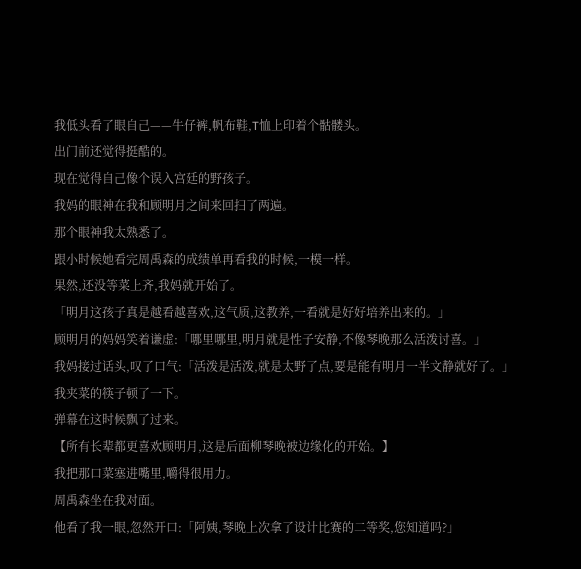我低头看了眼自己——牛仔裤,帆布鞋,T恤上印着个骷髅头。
出门前还觉得挺酷的。
现在觉得自己像个误入宫廷的野孩子。
我妈的眼神在我和顾明月之间来回扫了两遍。
那个眼神我太熟悉了。
跟小时候她看完周禹森的成绩单再看我的时候,一模一样。
果然,还没等菜上齐,我妈就开始了。
「明月这孩子真是越看越喜欢,这气质,这教养,一看就是好好培养出来的。」
顾明月的妈妈笑着谦虚:「哪里哪里,明月就是性子安静,不像琴晚那么活泼讨喜。」
我妈接过话头,叹了口气:「活泼是活泼,就是太野了点,要是能有明月一半文静就好了。」
我夹菜的筷子顿了一下。
弹幕在这时候飘了过来。
【所有长辈都更喜欢顾明月,这是后面柳琴晚被边缘化的开始。】
我把那口菜塞进嘴里,嚼得很用力。
周禹森坐在我对面。
他看了我一眼,忽然开口:「阿姨,琴晚上次拿了设计比赛的二等奖,您知道吗?」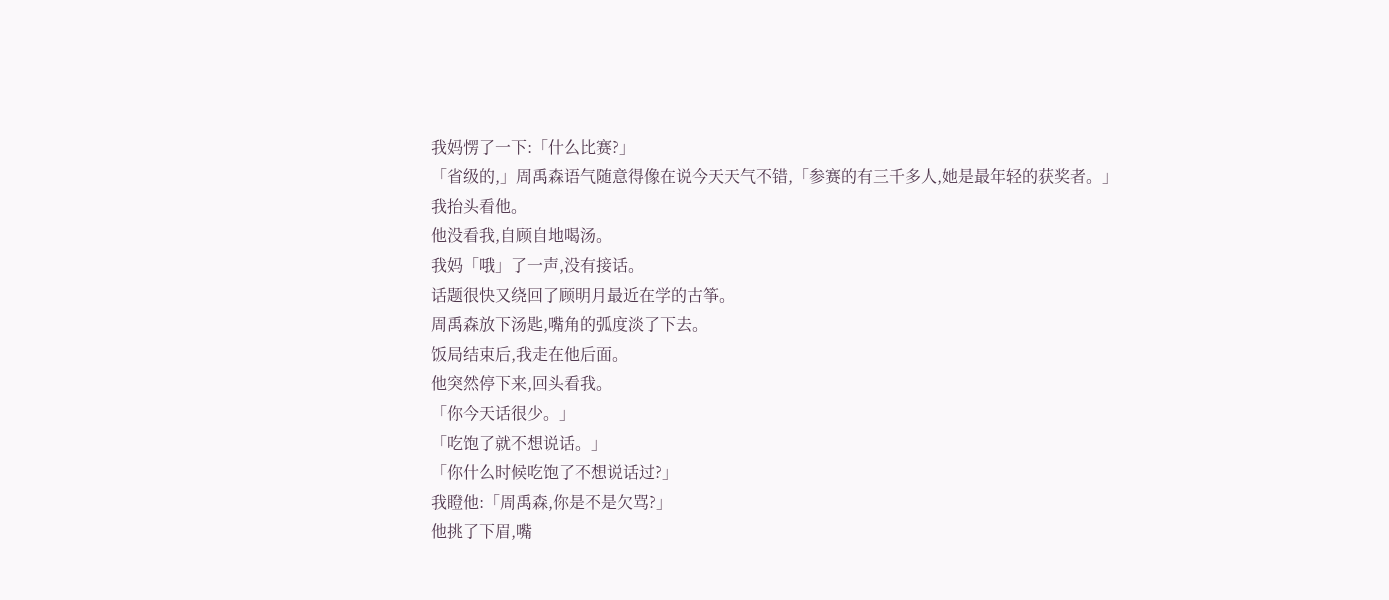我妈愣了一下:「什么比赛?」
「省级的,」周禹森语气随意得像在说今天天气不错,「参赛的有三千多人,她是最年轻的获奖者。」
我抬头看他。
他没看我,自顾自地喝汤。
我妈「哦」了一声,没有接话。
话题很快又绕回了顾明月最近在学的古筝。
周禹森放下汤匙,嘴角的弧度淡了下去。
饭局结束后,我走在他后面。
他突然停下来,回头看我。
「你今天话很少。」
「吃饱了就不想说话。」
「你什么时候吃饱了不想说话过?」
我瞪他:「周禹森,你是不是欠骂?」
他挑了下眉,嘴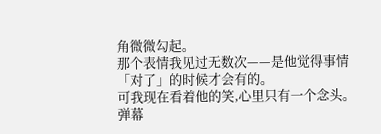角微微勾起。
那个表情我见过无数次——是他觉得事情「对了」的时候才会有的。
可我现在看着他的笑,心里只有一个念头。
弹幕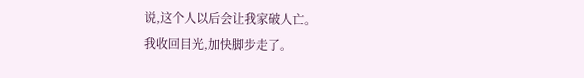说,这个人以后会让我家破人亡。
我收回目光,加快脚步走了。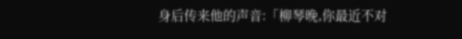身后传来他的声音:「柳琴晚,你最近不对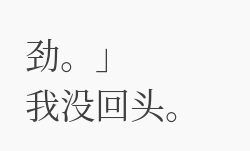劲。」
我没回头。